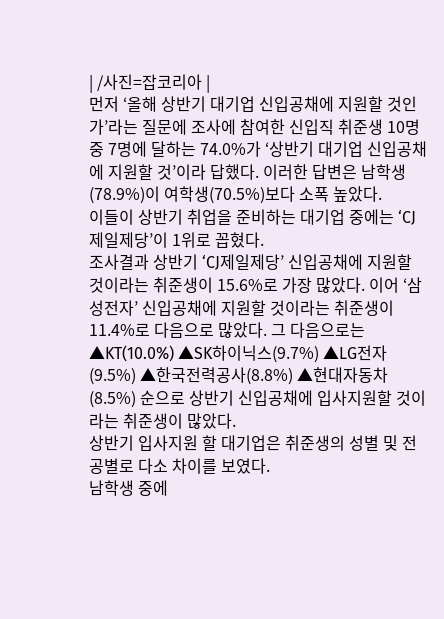| /사진=잡코리아 |
먼저 ‘올해 상반기 대기업 신입공채에 지원할 것인가’라는 질문에 조사에 참여한 신입직 취준생 10명중 7명에 달하는 74.0%가 ‘상반기 대기업 신입공채에 지원할 것’이라 답했다. 이러한 답변은 남학생(78.9%)이 여학생(70.5%)보다 소폭 높았다.
이들이 상반기 취업을 준비하는 대기업 중에는 ‘CJ제일제당’이 1위로 꼽혔다.
조사결과 상반기 ‘CJ제일제당’ 신입공채에 지원할 것이라는 취준생이 15.6%로 가장 많았다. 이어 ‘삼성전자’ 신입공채에 지원할 것이라는 취준생이 11.4%로 다음으로 많았다. 그 다음으로는 ▲KT(10.0%) ▲SK하이닉스(9.7%) ▲LG전자(9.5%) ▲한국전력공사(8.8%) ▲현대자동차(8.5%) 순으로 상반기 신입공채에 입사지원할 것이라는 취준생이 많았다.
상반기 입사지원 할 대기업은 취준생의 성별 및 전공별로 다소 차이를 보였다.
남학생 중에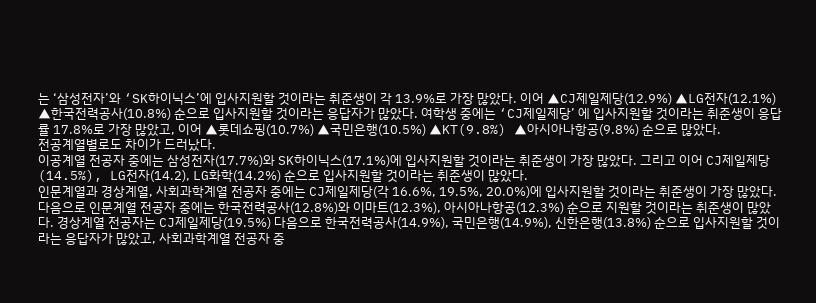는 ‘삼성전자’와 ‘SK하이닉스’에 입사지원할 것이라는 취준생이 각 13.9%로 가장 많았다. 이어 ▲CJ제일제당(12.9%) ▲LG전자(12.1%) ▲한국전력공사(10.8%) 순으로 입사지원할 것이라는 응답자가 많았다. 여학생 중에는 ‘CJ제일제당’ 에 입사지원할 것이라는 취준생이 응답률 17.8%로 가장 많았고, 이어 ▲롯데쇼핑(10.7%) ▲국민은행(10.5%) ▲KT(9.8%) ▲아시아나항공(9.8%) 순으로 많았다.
전공계열별로도 차이가 드러났다.
이공계열 전공자 중에는 삼성전자(17.7%)와 SK하이닉스(17.1%)에 입사지원할 것이라는 취준생이 가장 많았다. 그리고 이어 CJ제일제당(14.5%), LG전자(14.2), LG화학(14.2%) 순으로 입사지원할 것이라는 취준생이 많았다.
인문계열과 경상계열, 사회과학계열 전공자 중에는 CJ제일제당(각 16.6%, 19.5%, 20.0%)에 입사지원할 것이라는 취준생이 가장 많았다. 다음으로 인문계열 전공자 중에는 한국전력공사(12.8%)와 이마트(12.3%), 아시아나항공(12.3%) 순으로 지원할 것이라는 취준생이 많았다. 경상계열 전공자는 CJ제일제당(19.5%) 다음으로 한국전력공사(14.9%), 국민은행(14.9%), 신한은행(13.8%) 순으로 입사지원할 것이라는 응답자가 많았고, 사회과학계열 전공자 중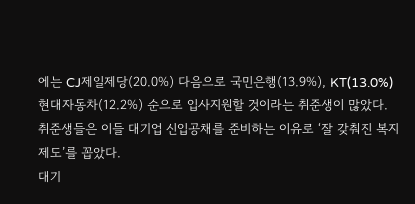에는 CJ제일제당(20.0%) 다음으로 국민은행(13.9%), KT(13.0%) 현대자동차(12.2%) 순으로 입사지원할 것이라는 취준생이 많았다.
취준생들은 이들 대기업 신입공채를 준비하는 이유로 ‘잘 갖춰진 복지제도’를 꼽았다.
대기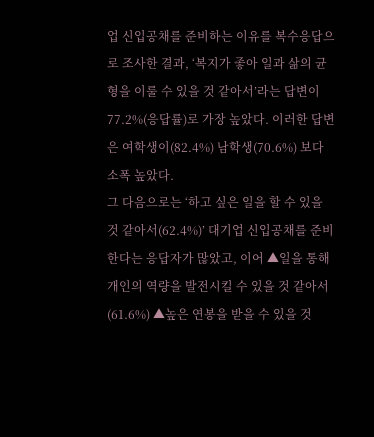업 신입공채를 준비하는 이유를 복수응답으로 조사한 결과, ‘복지가 좋아 일과 삶의 균형을 이룰 수 있을 것 같아서’라는 답변이 77.2%(응답률)로 가장 높았다. 이러한 답변은 여학생이(82.4%) 남학생(70.6%) 보다 소폭 높았다.
그 다음으로는 ‘하고 싶은 일을 할 수 있을 것 같아서(62.4%)’ 대기업 신입공채를 준비한다는 응답자가 많았고, 이어 ▲일을 통해 개인의 역량을 발전시킬 수 있을 것 같아서(61.6%) ▲높은 연봉을 받을 수 있을 것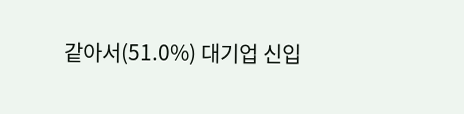같아서(51.0%) 대기업 신입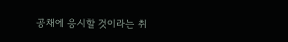공채에 응시할 것이라는 취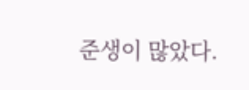준생이 많았다.